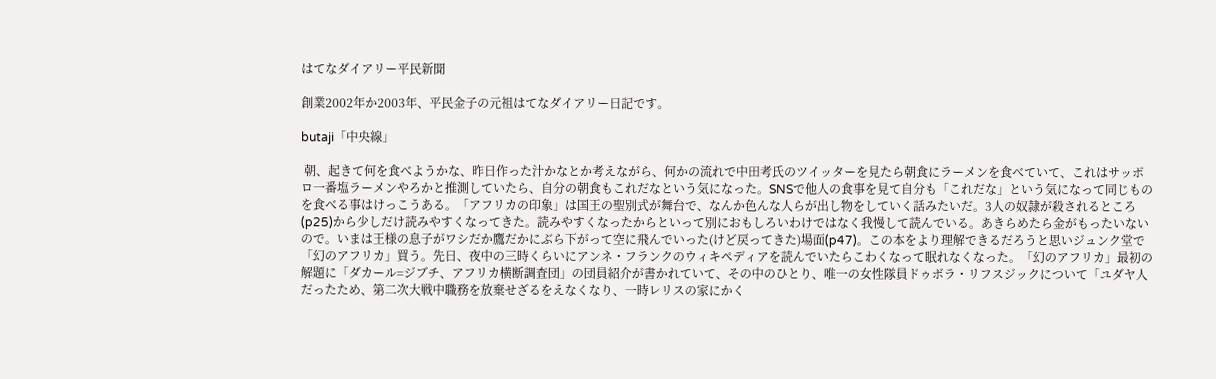はてなダイアリー平民新聞

創業2002年か2003年、平民金子の元祖はてなダイアリー日記です。

butaji「中央線」

 朝、起きて何を食べようかな、昨日作った汁かなとか考えながら、何かの流れで中田考氏のツイッターを見たら朝食にラーメンを食べていて、これはサッポロ一番塩ラーメンやろかと推測していたら、自分の朝食もこれだなという気になった。SNSで他人の食事を見て自分も「これだな」という気になって同じものを食べる事はけっこうある。「アフリカの印象」は国王の聖別式が舞台で、なんか色んな人らが出し物をしていく話みたいだ。3人の奴隷が殺されるところ(p25)から少しだけ読みやすくなってきた。読みやすくなったからといって別におもしろいわけではなく我慢して読んでいる。あきらめたら金がもったいないので。いまは王様の息子がワシだか鷹だかにぶら下がって空に飛んでいった(けど戻ってきた)場面(p47)。この本をより理解できるだろうと思いジュンク堂で「幻のアフリカ」買う。先日、夜中の三時くらいにアンネ・フランクのウィキペディアを読んでいたらこわくなって眠れなくなった。「幻のアフリカ」最初の解題に「ダカール=ジブチ、アフリカ横断調査団」の団員紹介が書かれていて、その中のひとり、唯一の女性隊員ドゥボラ・リフスジックについて「ユダヤ人だったため、第二次大戦中職務を放棄せざるをえなくなり、一時レリスの家にかく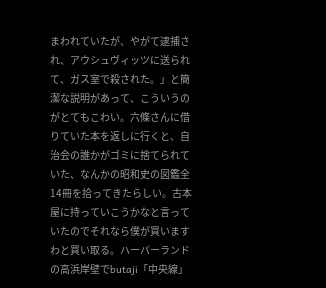まわれていたが、やがて逮捕され、アウシュヴィッツに送られて、ガス室で殺された。」と簡潔な説明があって、こういうのがとてもこわい。六條さんに借りていた本を返しに行くと、自治会の誰かがゴミに捨てられていた、なんかの昭和史の図鑑全14冊を拾ってきたらしい。古本屋に持っていこうかなと言っていたのでそれなら僕が買いますわと買い取る。ハーバーランドの高浜岸壁でbutaji「中央線」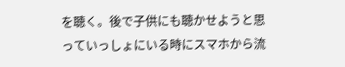を聴く。後で子供にも聴かせようと思っていっしょにいる時にスマホから流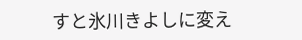すと氷川きよしに変え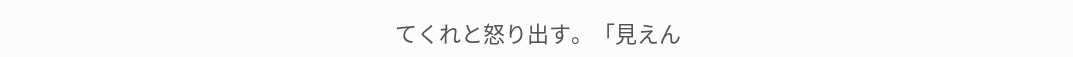てくれと怒り出す。「見えん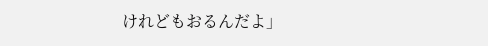けれどもおるんだよ」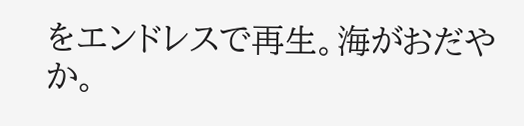をエンドレスで再生。海がおだやか。